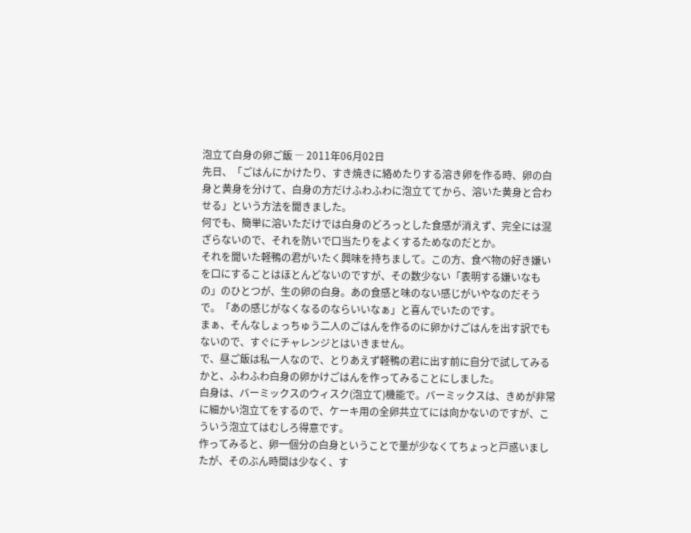泡立て白身の卵ご飯 ― 2011年06月02日
先日、「ごはんにかけたり、すき焼きに絡めたりする溶き卵を作る時、卵の白身と黄身を分けて、白身の方だけふわふわに泡立ててから、溶いた黄身と合わせる」という方法を聞きました。
何でも、簡単に溶いただけでは白身のどろっとした食感が消えず、完全には混ざらないので、それを防いで口当たりをよくするためなのだとか。
それを聞いた軽鴨の君がいたく興味を持ちまして。この方、食べ物の好き嫌いを口にすることはほとんどないのですが、その数少ない「表明する嫌いなもの」のひとつが、生の卵の白身。あの食感と味のない感じがいやなのだそうで。「あの感じがなくなるのならいいなぁ」と喜んでいたのです。
まぁ、そんなしょっちゅう二人のごはんを作るのに卵かけごはんを出す訳でもないので、すぐにチャレンジとはいきません。
で、昼ご飯は私一人なので、とりあえず軽鴨の君に出す前に自分で試してみるかと、ふわふわ白身の卵かけごはんを作ってみることにしました。
白身は、バーミックスのウィスク(泡立て)機能で。バーミックスは、きめが非常に細かい泡立てをするので、ケーキ用の全卵共立てには向かないのですが、こういう泡立てはむしろ得意です。
作ってみると、卵一個分の白身ということで量が少なくてちょっと戸惑いましたが、そのぶん時間は少なく、す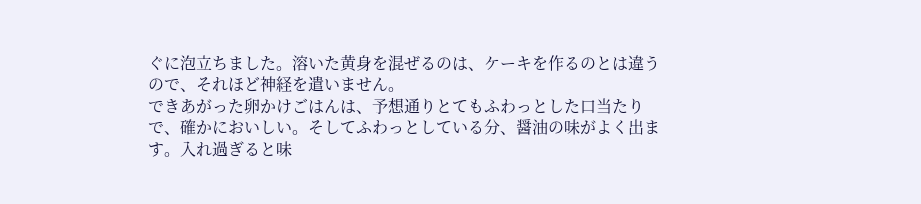ぐに泡立ちました。溶いた黄身を混ぜるのは、ケーキを作るのとは違うので、それほど神経を遣いません。
できあがった卵かけごはんは、予想通りとてもふわっとした口当たりで、確かにおいしい。そしてふわっとしている分、醤油の味がよく出ます。入れ過ぎると味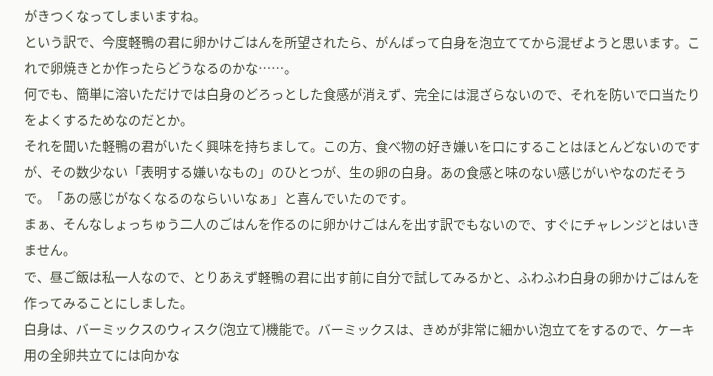がきつくなってしまいますね。
という訳で、今度軽鴨の君に卵かけごはんを所望されたら、がんばって白身を泡立ててから混ぜようと思います。これで卵焼きとか作ったらどうなるのかな……。
何でも、簡単に溶いただけでは白身のどろっとした食感が消えず、完全には混ざらないので、それを防いで口当たりをよくするためなのだとか。
それを聞いた軽鴨の君がいたく興味を持ちまして。この方、食べ物の好き嫌いを口にすることはほとんどないのですが、その数少ない「表明する嫌いなもの」のひとつが、生の卵の白身。あの食感と味のない感じがいやなのだそうで。「あの感じがなくなるのならいいなぁ」と喜んでいたのです。
まぁ、そんなしょっちゅう二人のごはんを作るのに卵かけごはんを出す訳でもないので、すぐにチャレンジとはいきません。
で、昼ご飯は私一人なので、とりあえず軽鴨の君に出す前に自分で試してみるかと、ふわふわ白身の卵かけごはんを作ってみることにしました。
白身は、バーミックスのウィスク(泡立て)機能で。バーミックスは、きめが非常に細かい泡立てをするので、ケーキ用の全卵共立てには向かな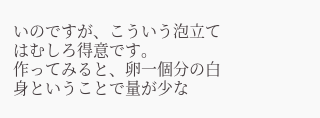いのですが、こういう泡立てはむしろ得意です。
作ってみると、卵一個分の白身ということで量が少な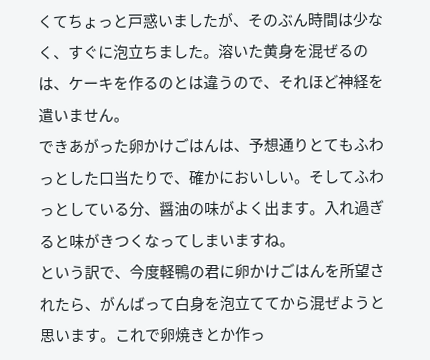くてちょっと戸惑いましたが、そのぶん時間は少なく、すぐに泡立ちました。溶いた黄身を混ぜるのは、ケーキを作るのとは違うので、それほど神経を遣いません。
できあがった卵かけごはんは、予想通りとてもふわっとした口当たりで、確かにおいしい。そしてふわっとしている分、醤油の味がよく出ます。入れ過ぎると味がきつくなってしまいますね。
という訳で、今度軽鴨の君に卵かけごはんを所望されたら、がんばって白身を泡立ててから混ぜようと思います。これで卵焼きとか作っ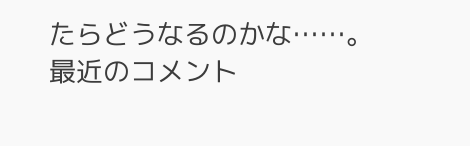たらどうなるのかな……。
最近のコメント